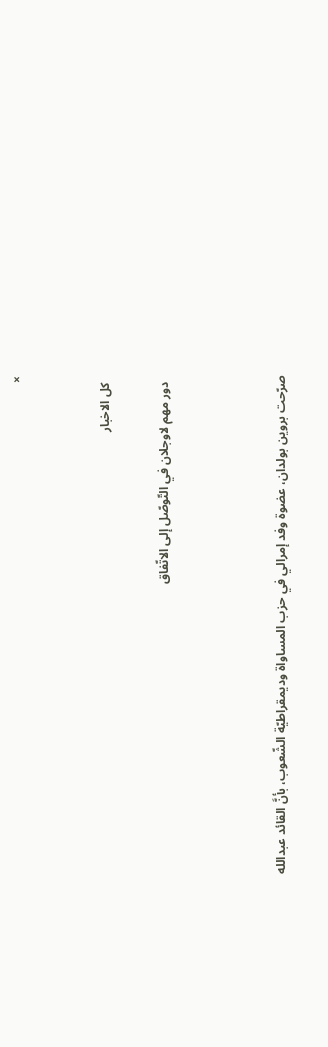×


  کل الاخبار

  دور مهم لاوجلان في التّوصّل إلى الاتّفاق



صرّحت بروين بولدان، عضوة وفد إمرالي في حزب المساواة وديمقراطيّة الشّعوب، بأنَّ القائد عبدالله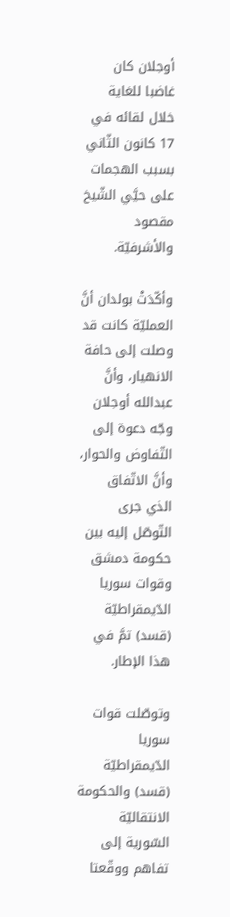أوجلان كان غاضبا للغاية خلال لقائه في 17 كانون الثّاني بسبب الهجمات على حيَّي الشّيخ مقصود والأشرفيّة.

وأكّدَتْ بولدان أنَّ العمليّة كانت قد وصلت إلى حافة الانهيار، وأنَّ عبدالله أوجلان وجّه دعوة إلى التّفاوض والحوار، وأنَّ الاتّفاق الذي جرى التّوصّل إليه بين حكومة دمشق وقوات سوريا الدّيمقراطيّة (قسد) تمَّ في هذا الإطار.

وتوصّلت قوات سوريا الدّيمقراطيّة (قسد) والحكومة الانتقاليّة السّورية إلى تفاهم ووقّعتا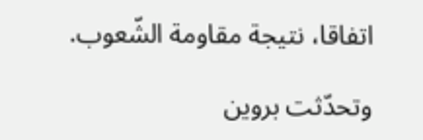اتفاقا، نتيجة مقاومة الشّعوب.

وتحدّثت بروين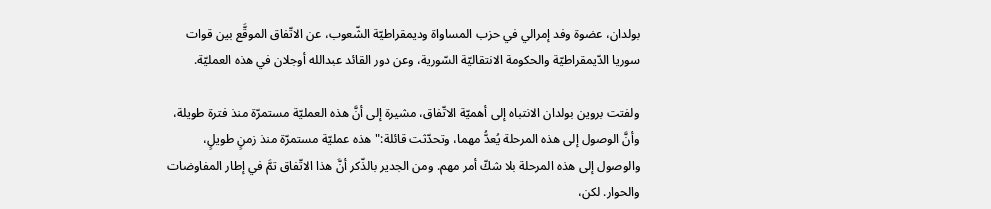بولدان، عضوة وفد إمرالي في حزب المساواة وديمقراطيّة الشّعوب، عن الاتّفاق الموقَّع بين قوات سوريا الدّيمقراطيّة والحكومة الانتقاليّة السّورية، وعن دور القائد عبدالله أوجلان في هذه العمليّة.

ولفتت بروين بولدان الانتباه إلى أهميّة الاتّفاق، مشيرة إلى أنَّ هذه العمليّة مستمرّة منذ فترة طويلة، وأنَّ الوصول إلى هذه المرحلة يُعدُّ مهما، وتحدّثت قائلة:"هذه عمليّة مستمرّة منذ زمنٍ طويلٍ، والوصول إلى هذه المرحلة بلا شكّ أمر مهم. ومن الجدير بالذّكر أنَّ هذا الاتّفاق تمَّ في إطار المفاوضات والحوار. لكن،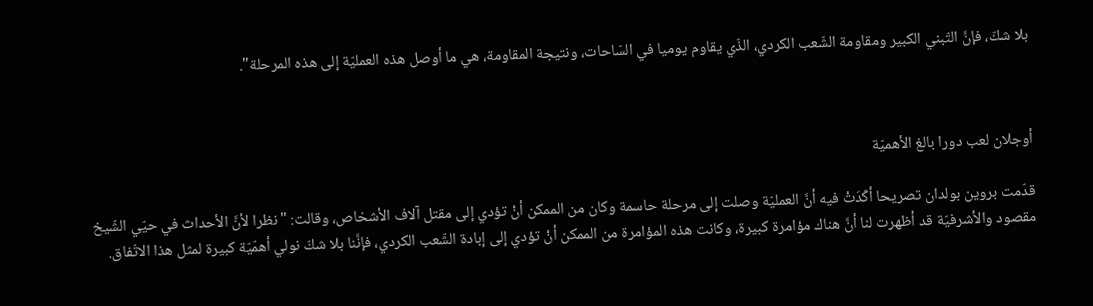بلا شكّ، فإنَّ التّبني الكبير ومقاومة الشّعب الكردي، الذّي يقاوم يوميا في السّاحات، ونتيجة المقاومة، هي ما أوصل هذه العمليّة إلى هذه المرحلة".



أوجلان لعب دورا بالغ الأهميّة

قدّمت بروين بولدان تصريحا أكّدَتْ فيه أنَّ العمليّة وصلت إلى مرحلة حاسمة وكان من الممكن أنْ تؤدي إلى مقتل آلاف الأشخاص، وقالت: "نظرا لأنَّ الأحداث في حيّي الشّيخ مقصود والأشرفيّة قد أظهرت لنا أنَّ هناك مؤامرة كبيرة، وكانت هذه المؤامرة من الممكن أنْ تؤدي إلى إبادة الشّعب الكردي، فإنَّنا بلا شكّ نولي أهمّيّة كبيرة لمثل هذا الاتّفاق.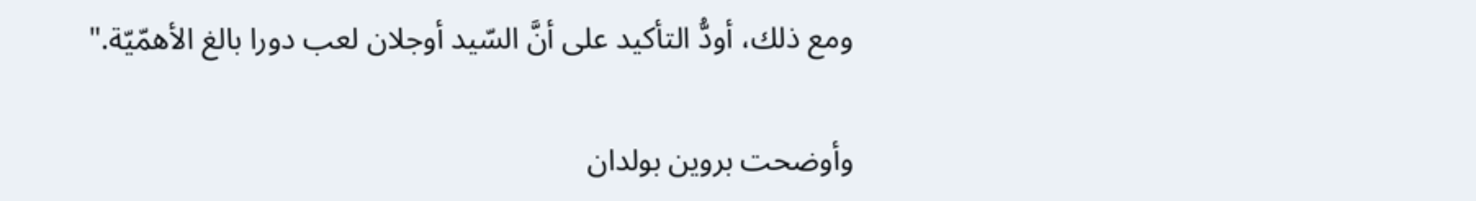ومع ذلك، أودُّ التأكيد على أنَّ السّيد أوجلان لعب دورا بالغ الأهمّيّة."

وأوضحت بروين بولدان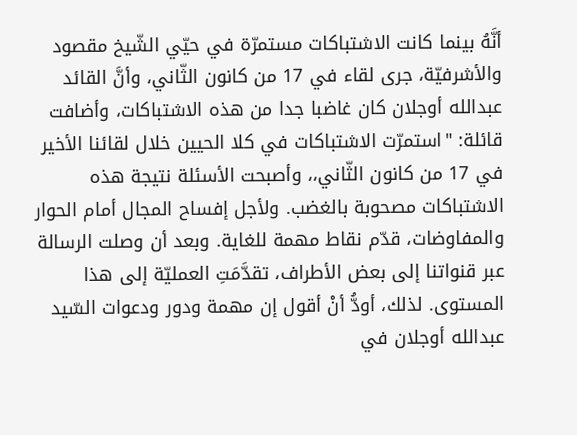أنَّهُ بينما كانت الاشتباكات مستمرّة في حيّي الشّيخ مقصود والأشرفيّة، جرى لقاء في 17 من كانون الثّاني، وأنَّ القائد عبدالله أوجلان كان غاضبا جدا من هذه الاشتباكات، وأضافت قائلة: "استمرّت الاشتباكات في كلا الحيين خلال لقائنا الأخير في 17 من كانون الثّاني،، وأصبحت الأسئلة نتيجة هذه الاشتباكات مصحوبة بالغضب. ولأجل إفساح المجال أمام الحوار والمفاوضات، قدّم نقاط مهمة للغاية. وبعد أن وصلت الرسالة عبر قنواتنا إلى بعض الأطراف، تقدَّمَتِ العمليّة إلى هذا المستوى. لذلك، أودُّ أنْ أقول إن مهمة ودور ودعوات السّيد عبدالله أوجلان في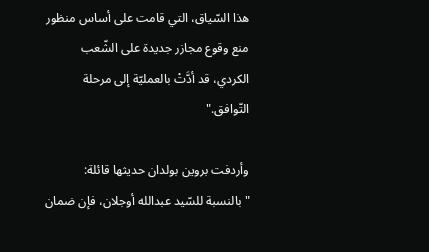هذا السّياق، التي قامت على أساس منظور منع وقوع مجازر جديدة على الشّعب الكردي، قد أدَّتْ بالعمليّة إلى مرحلة التّوافق."

وأردفت بروين بولدان حديثها قائلة: "بالنسبة للسّيد عبدالله أوجلان، فإن ضمان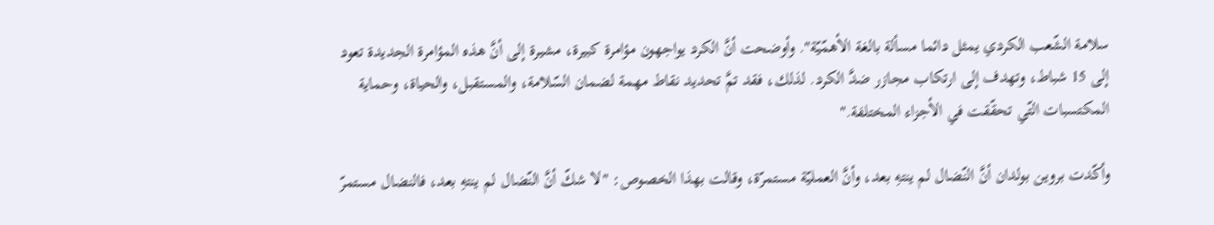سلامة الشّعب الكردي يمثل دائما مسألة بالغة الأهمّيّة". وأوضحت أنَّ الكرد يواجهون مؤامرة كبيرة، مشيرة إلى أنَّ هذه المؤامرة الجديدة تعود إلى 15 شباط، وتهدف إلى ارتكاب مجازر ضدَّ الكرد. لذلك، فقد تمَّ تحديد نقاط مهمة لضمان السّلامة، والمستقبل، والحياة، وحماية المكتسبات التّي تحقّقت في الأجزاء المختلفة."

وأكّدت بروين بولدان أنَّ النّضال لم ينتهِ بعد، وأنَّ العمليّة مستمرّة، وقالت بهذا الخصوص: "لا شكّ أنَّ النّضال لم ينتهِ بعد، فالنضال مستمرّ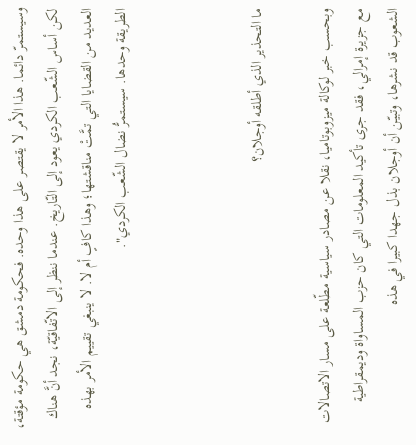وسيستمرّ دائما. هذا الأمر لا يقتصر على هذا وحده. فحكومة دمشق هي حكومة مؤقتة، لكن أساس الشّعب الكردي يعود إلى التّاريخ. عندما ننظر إلى الاتّفاقيّة، نجد أنَّ هناك العديد من القضايا التي تمَّتْ مناقشتها؛ وهذا كافٍ أم لا. لا ينبغي تقييم الأمر بهذه الطريقة وحدها. سيستمرُّ نضال الشّعب الكردي".



ما التحذير الذي أطلقه أوجلان؟

وبحسب خبر لوكالة ميزوبوتاميا، نقلا عن مصادر سياسية مطّلعة على مسار الاتصالات مع جزيرة إمرالي، فقد جرى تأكيد المعلومات التي كان حزب المساواة وديمقراطية الشعوب قد نشرها، وتبيّن أن أوجلان بذل جهدا كبيرا في هذه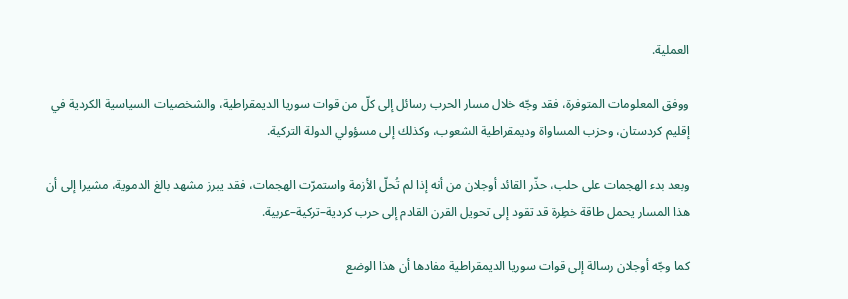العملية.

ووفق المعلومات المتوفرة، فقد وجّه خلال مسار الحرب رسائل إلى كلّ من قوات سوريا الديمقراطية، والشخصيات السياسية الكردية في إقليم كردستان، وحزب المساواة وديمقراطية الشعوب، وكذلك إلى مسؤولي الدولة التركية.

وبعد بدء الهجمات على حلب، حذّر القائد أوجلان من أنه إذا لم تُحلّ الأزمة واستمرّت الهجمات، فقد يبرز مشهد بالغ الدموية، مشيرا إلى أن هذا المسار يحمل طاقة خطِرة قد تقود إلى تحويل القرن القادم إلى حرب كردية–تركية–عربية.

كما وجّه أوجلان رسالة إلى قوات سوريا الديمقراطية مفادها أن هذا الوضع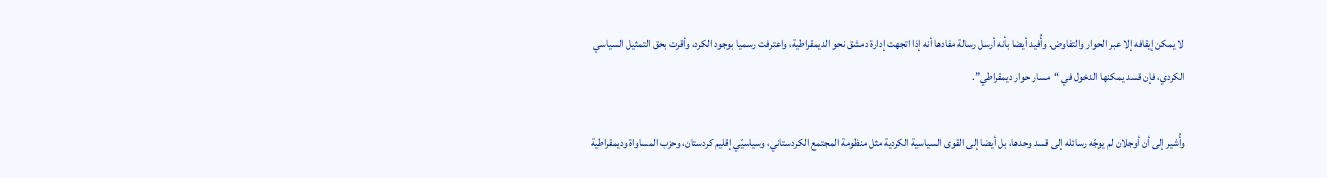لا يمكن إيقافه إلا عبر الحوار والتفاوض. وأُفيد أيضا بأنه أرسل رسالة مفادها أنه إذا اتجهت إدارة دمشق نحو الديمقراطية، واعترفت رسميا بوجود الكرد، وأقرت بحق التمثيل السياسي الكردي، فإن قسد يمكنها الدخول في “مسار حوار ديمقراطي”.

وأُشير إلى أن أوجلان لم يوجّه رسائله إلى قسد وحدها، بل أيضا إلى القوى السياسية الكردية مثل منظومة المجتمع الكردستاني، وسياسيّي إقليم كردستان، وحزب المساواة وديمقراطية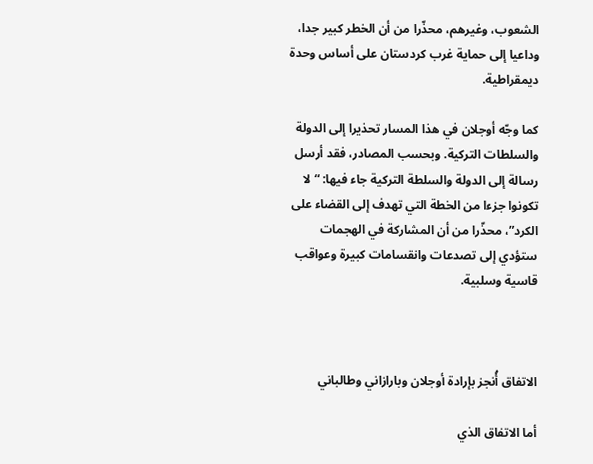الشعوب، وغيرهم، محذّرا من أن الخطر كبير جدا، وداعيا إلى حماية غرب كردستان على أساس وحدة ديمقراطية.

كما وجّه أوجلان في هذا المسار تحذيرا إلى الدولة والسلطات التركية. وبحسب المصادر، فقد أرسل رسالة إلى الدولة والسلطة التركية جاء فيها: “لا تكونوا جزءا من الخطة التي تهدف إلى القضاء على الكرد”، محذّرا من أن المشاركة في الهجمات ستؤدي إلى تصدعات وانقسامات كبيرة وعواقب قاسية وسلبية.



الاتفاق أُنجز بإرادة أوجلان وبارازاني وطالباني

أما الاتفاق الذي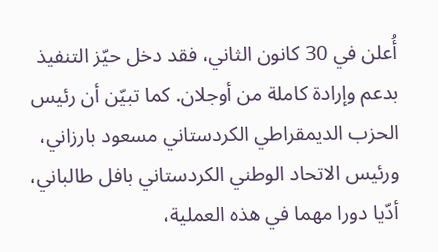أُعلن في 30 كانون الثاني، فقد دخل حيّز التنفيذ بدعم وإرادة كاملة من أوجلان. كما تبيّن أن رئيس الحزب الديمقراطي الكردستاني مسعود بارزاني، ورئيس الاتحاد الوطني الكردستاني بافل طالباني، أدّيا دورا مهما في هذه العملية،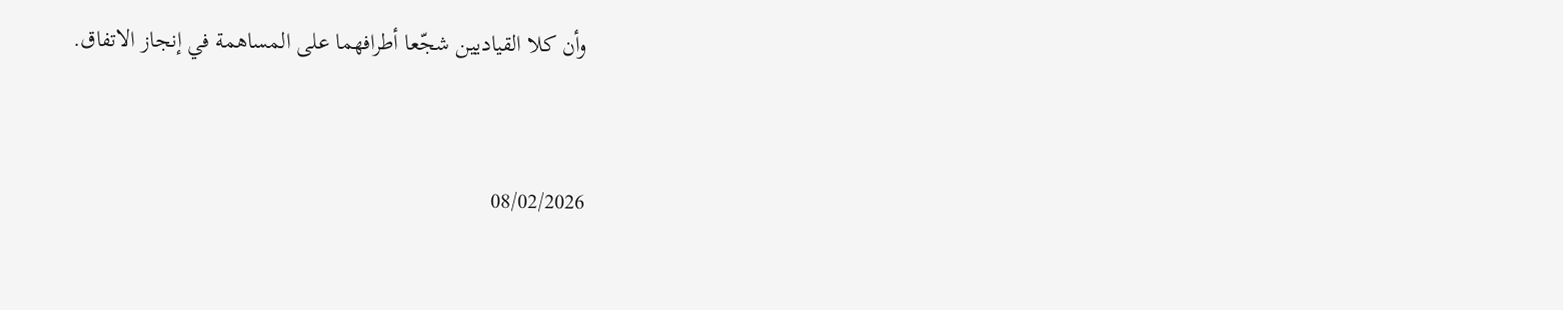وأن كلا القياديين شجّعا أطرافهما على المساهمة في إنجاز الاتفاق.


08/02/2026